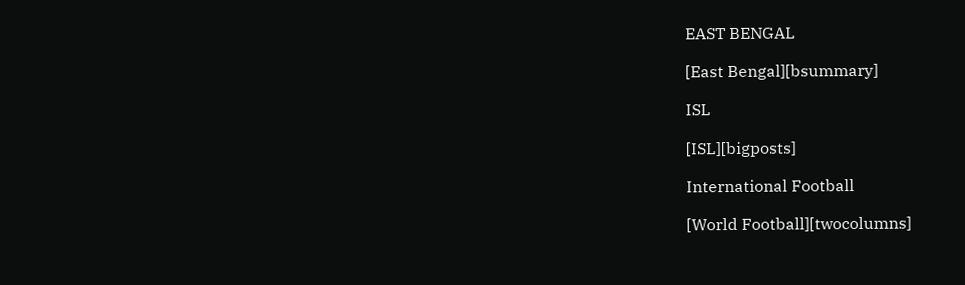EAST BENGAL

[East Bengal][bsummary]

ISL

[ISL][bigposts]

International Football

[World Football][twocolumns]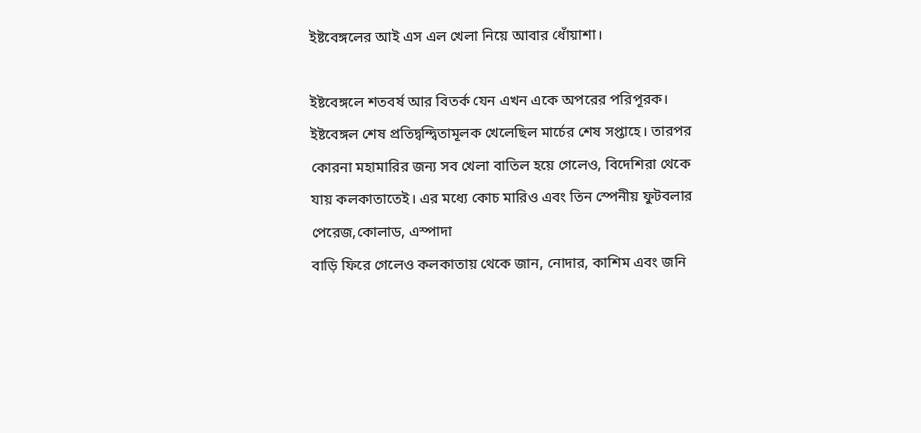ইষ্টবেঙ্গলের আই এস এল খেলা নিয়ে আবার ধোঁয়াশা।

ইষ্টবেঙ্গলে শতবর্ষ আর বিতর্ক যেন এখন একে অপরের পরিপূরক।  ইষ্টবেঙ্গল শেষ প্রতিদ্বন্দ্বিতামূলক খেলেছিল মার্চের শেষ সপ্তাহে। তারপর কোরনা মহামারির জন্য সব খেলা বাতিল হয়ে গেলেও, বিদেশিরা থেকে যায় কলকাতাতেই। এর মধ্যে কোচ মারিও এবং তিন স্পেনীয় ফুটবলার পেরেজ,কোলাড, এস্পাদা
বাড়ি ফিরে গেলেও কলকাতায় থেকে জান, নোদার, কাশিম এবং জনি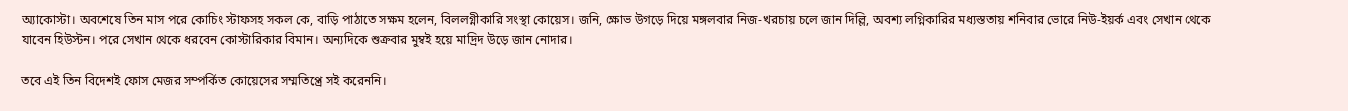অ্যাকোস্টা। অবশেষে তিন মাস পরে কোচিং স্টাফসহ সকল কে, বাড়ি পাঠাতে সক্ষম হলেন, বিললগ্নীকারি সংস্থা কোয়েস। জনি, ক্ষোভ উগড়ে দিয়ে মঙ্গলবার নিজ-খরচায় চলে জান দিল্লি, অবশ্য লগ্নিকারির মধ্যস্ততায় শনিবার ভোরে নিউ-ইয়র্ক এবং সেখান থেকে যাবেন হিউস্টন। পরে সেখান থেকে ধরবেন কোস্টারিকার বিমান। অন্যদিকে শুক্রবার মুম্বই হয়ে মাদ্রিদ উড়ে জান নোদার।

তবে এই তিন বিদেশই ফোস মেজর সম্পর্কিত কোয়েসের সম্মতিপ্ত্রে সই করেননি।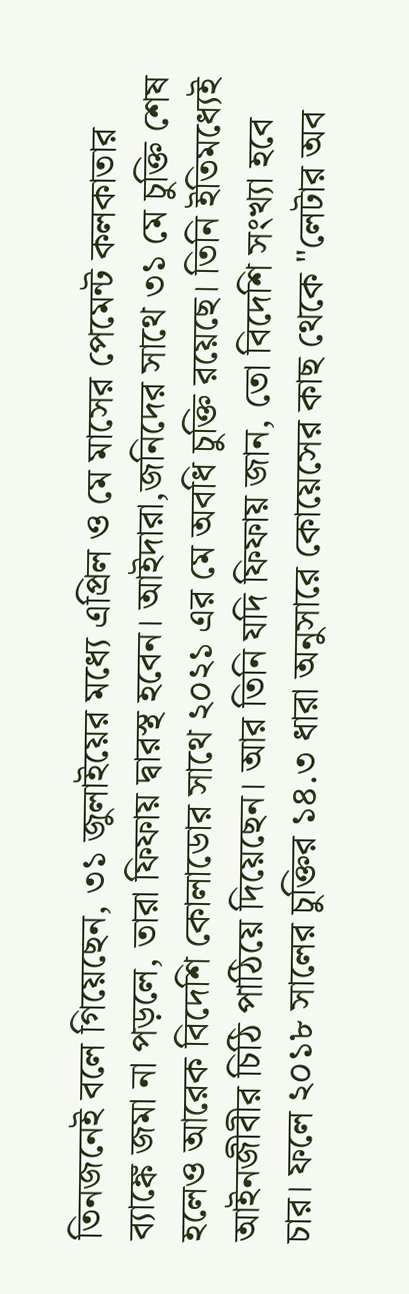তিনজনেই বলে গিয়েছেন, ৩১ জুলাইয়ের মধ্যে এপ্রিল ও মে মাসের পেমেন্ট কলকাতার ব্যাঙ্কে জমা না পড়লে, তারা ফিফায় দ্বারস্থ হবেন। আইদারা,জনিদের সাথে ৩১ মে চুক্তি শেষ হলেও আরেক বিদেশি কোলাডোর সাথে ২০২১ এর মে অবধি চুক্তি রয়েছে। তিনি ইতিমধ্যেই আইনজীবীর চিঠি পাঠিয়ে দিয়েছেন। আর তিনি যদি ফিফায় জান, তো বিদেশি সংখ্যা হবে চার। ফলে ২০১৮ সালের চুক্তির ১৪.৩ ধারা অনুসারে কোয়েসের কাছ থেকে "লেটার অব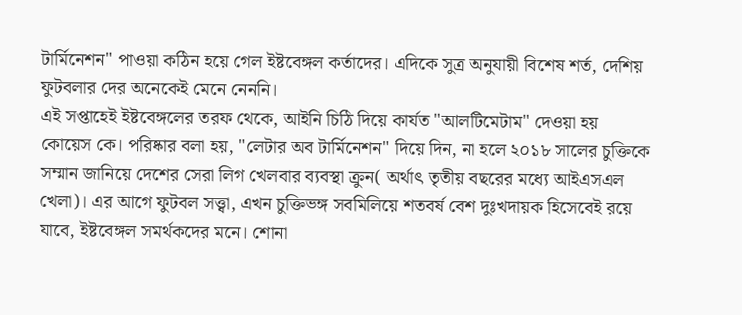টার্মিনেশন" পাওয়া কঠিন হয়ে গেল ইষ্টবেঙ্গল কর্তাদের। এদিকে সুত্র অনুযায়ী বিশেষ শর্ত, দেশিয় ফুটবলার দের অনেকেই মেনে নেননি।
এই সপ্তাহেই ইষ্টবেঙ্গলের তরফ থেকে, আইনি চিঠি দিয়ে কার্যত "আলটিমেটাম" দেওয়া হয় কোয়েস কে। পরিষ্কার বলা হয়, "লেটার অব টার্মিনেশন" দিয়ে দিন, না হলে ২০১৮ সালের চুক্তিকে সম্মান জানিয়ে দেশের সেরা লিগ খেলবার ব্যবস্থা ক্রুন( অর্থাৎ তৃতীয় বছরের মধ্যে আইএসএল খেলা)। এর আগে ফুটবল সত্ত্বা, এখন চুক্তিভঙ্গ সবমিলিয়ে শতবর্ষ বেশ দুঃখদায়ক হিসেবেই রয়ে যাবে, ইষ্টবেঙ্গল সমর্থকদের মনে। শোনা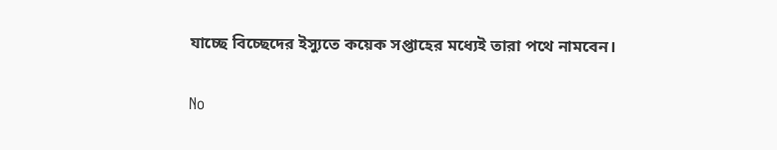যাচ্ছে বিচ্ছেদের ইস্যুতে কয়েক সপ্তাহের মধ্যেই তারা পথে নামবেন।

No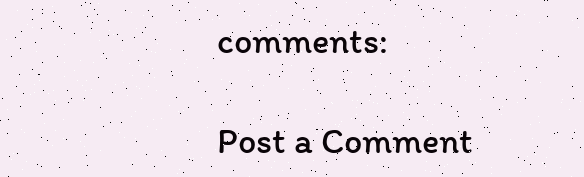comments:

Post a Comment